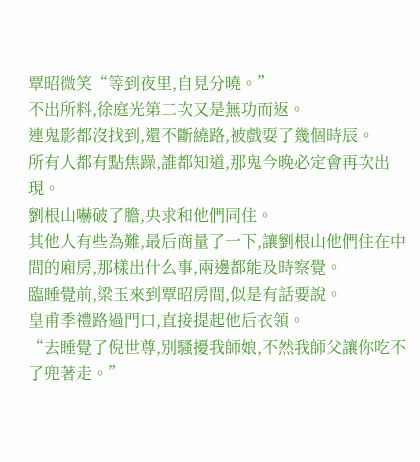覃昭微笑“等到夜里,自見分曉。”
不出所料,徐庭光第二次又是無功而返。
連鬼影都沒找到,還不斷繞路,被戲耍了幾個時辰。
所有人都有點焦躁,誰都知道,那鬼今晚必定會再次出現。
劉根山嚇破了膽,央求和他們同住。
其他人有些為難,最后商量了一下,讓劉根山他們住在中間的廂房,那樣出什么事,兩邊都能及時察覺。
臨睡覺前,梁玉來到覃昭房間,似是有話要說。
皇甫季禮路過門口,直接提起他后衣領。
“去睡覺了倪世尊,別騷擾我師娘,不然我師父讓你吃不了兜著走。”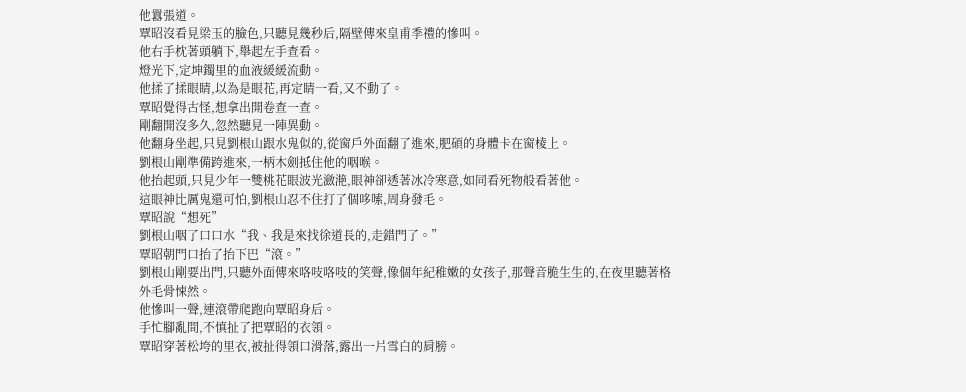他囂張道。
覃昭沒看見梁玉的臉色,只聽見幾秒后,隔壁傳來皇甫季禮的慘叫。
他右手枕著頭躺下,舉起左手查看。
燈光下,定坤鐲里的血液緩緩流動。
他揉了揉眼睛,以為是眼花,再定睛一看,又不動了。
覃昭覺得古怪,想拿出開卷查一查。
剛翻開沒多久,忽然聽見一陣異動。
他翻身坐起,只見劉根山跟水鬼似的,從窗戶外面翻了進來,肥碩的身體卡在窗棱上。
劉根山剛準備跨進來,一柄木劍抵住他的咽喉。
他抬起頭,只見少年一雙桃花眼波光瀲滟,眼神卻透著冰冷寒意,如同看死物般看著他。
這眼神比厲鬼還可怕,劉根山忍不住打了個哆嗦,周身發毛。
覃昭說“想死”
劉根山咽了口口水“我、我是來找徐道長的,走錯門了。”
覃昭朝門口抬了抬下巴“滾。”
劉根山剛要出門,只聽外面傳來咯吱咯吱的笑聲,像個年紀稚嫩的女孩子,那聲音脆生生的,在夜里聽著格外毛骨悚然。
他慘叫一聲,連滾帶爬跑向覃昭身后。
手忙腳亂間,不慎扯了把覃昭的衣領。
覃昭穿著松垮的里衣,被扯得領口滑落,露出一片雪白的肩膀。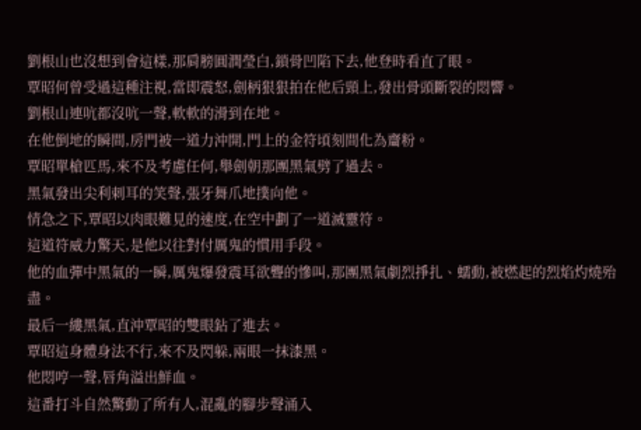劉根山也沒想到會這樣,那肩膀圓潤瑩白,鎖骨凹陷下去,他登時看直了眼。
覃昭何曾受過這種注視,當即震怒,劍柄狠狠拍在他后頸上,發出骨頭斷裂的悶響。
劉根山連吭都沒吭一聲,軟軟的滑到在地。
在他倒地的瞬間,房門被一道力沖開,門上的金符頃刻間化為齏粉。
覃昭單槍匹馬,來不及考慮任何,舉劍朝那團黑氣劈了過去。
黑氣發出尖利刺耳的笑聲,張牙舞爪地撲向他。
情急之下,覃昭以肉眼難見的速度,在空中劃了一道滅靈符。
這道符威力驚天,是他以往對付厲鬼的慣用手段。
他的血彈中黑氣的一瞬,厲鬼爆發震耳欲聾的慘叫,那團黑氣劇烈掙扎、蠕動,被燃起的烈焰灼燒殆盡。
最后一縷黑氣,直沖覃昭的雙眼鉆了進去。
覃昭這身體身法不行,來不及閃躲,兩眼一抹漆黑。
他悶哼一聲,唇角溢出鮮血。
這番打斗自然驚動了所有人,混亂的腳步聲涌入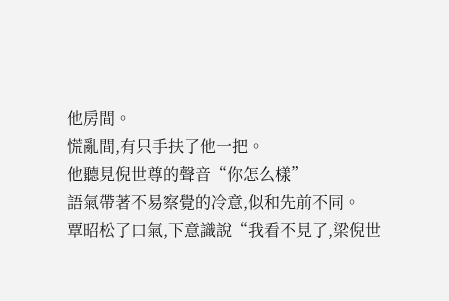他房間。
慌亂間,有只手扶了他一把。
他聽見倪世尊的聲音“你怎么樣”
語氣帶著不易察覺的冷意,似和先前不同。
覃昭松了口氣,下意識說“我看不見了,梁倪世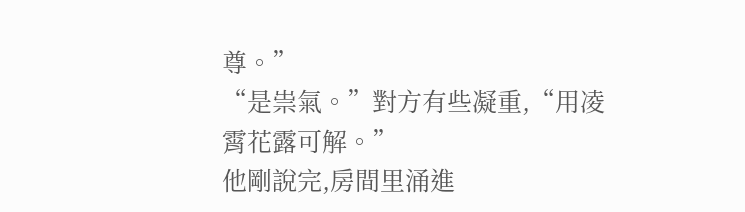尊。”
“是祟氣。”對方有些凝重,“用凌霄花露可解。”
他剛說完,房間里涌進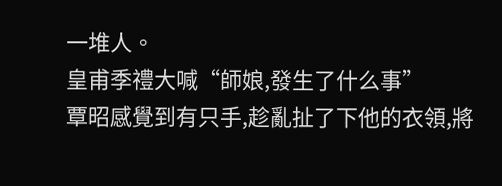一堆人。
皇甫季禮大喊“師娘,發生了什么事”
覃昭感覺到有只手,趁亂扯了下他的衣領,將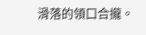滑落的領口合攏。